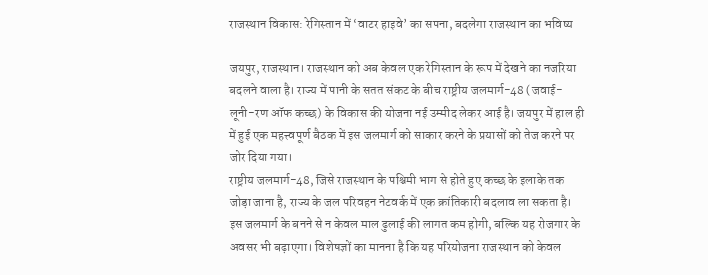राजस्थान विकास: रेगिस्तान में ‘वाटर हाइवे’ का सपना, बदलेगा राजस्थान का भविष्य

जयपुर, राजस्थान। राजस्थान को अब केवल एक रेगिस्तान के रूप में देखने का नजरिया बदलने वाला है। राज्य में पानी के सतत संकट के बीच राष्ट्रीय जलमार्ग-48 (जवाई-लूनी-रण ऑफ कच्छ) के विकास की योजना नई उम्मीद लेकर आई है। जयपुर में हाल ही में हुई एक महत्त्वपूर्ण बैठक में इस जलमार्ग को साकार करने के प्रयासों को तेज करने पर जोर दिया गया।
राष्ट्रीय जलमार्ग-48, जिसे राजस्थान के पश्चिमी भाग से होते हुए कच्छ के इलाके तक जोड़ा जाना है, राज्य के जल परिवहन नेटवर्क में एक क्रांतिकारी बदलाव ला सकता है। इस जलमार्ग के बनने से न केवल माल ढुलाई की लागत कम होगी, बल्कि यह रोजगार के अवसर भी बढ़ाएगा। विशेषज्ञों का मानना है कि यह परियोजना राजस्थान को केवल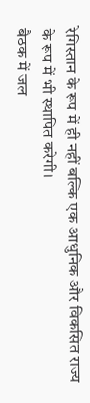रेगिस्तान के रूप में ही नहीं बल्कि एक आधुनिक और विकसित राज्य के रूप में भी स्थापित करेगी।
बैठक में जल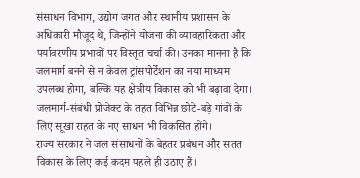संसाधन विभाग, उद्योग जगत और स्थानीय प्रशासन के अधिकारी मौजूद थे, जिन्होंने योजना की व्यावहारिकता और पर्यावरणीय प्रभावों पर विस्तृत चर्चा की। उनका मानना है कि जलमार्ग बनने से न केवल ट्रांसपोर्टेशन का नया माध्यम उपलब्ध होगा, बल्कि यह क्षेत्रीय विकास को भी बढ़ावा देगा। जलमार्ग-संबंधी प्रोजेक्ट के तहत विभिन्न छोटे-बड़े गांवों के लिए सूखा राहत के नए साधन भी विकसित होंगे।
राज्य सरकार ने जल संसाधनों के बेहतर प्रबंधन और सतत विकास के लिए कई कदम पहले ही उठाए हैं।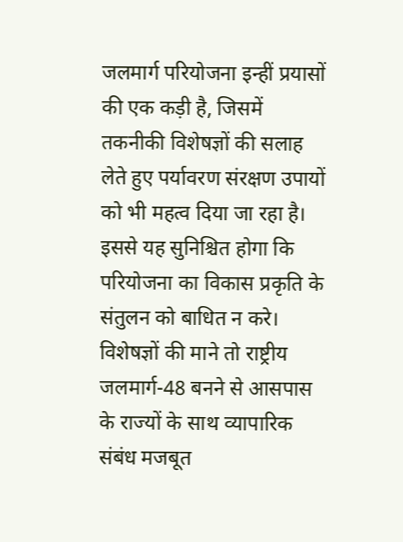जलमार्ग परियोजना इन्हीं प्रयासों की एक कड़ी है, जिसमें तकनीकी विशेषज्ञों की सलाह लेते हुए पर्यावरण संरक्षण उपायों को भी महत्व दिया जा रहा है। इससे यह सुनिश्चित होगा कि परियोजना का विकास प्रकृति के संतुलन को बाधित न करे।
विशेषज्ञों की माने तो राष्ट्रीय जलमार्ग-48 बनने से आसपास के राज्यों के साथ व्यापारिक संबंध मजबूत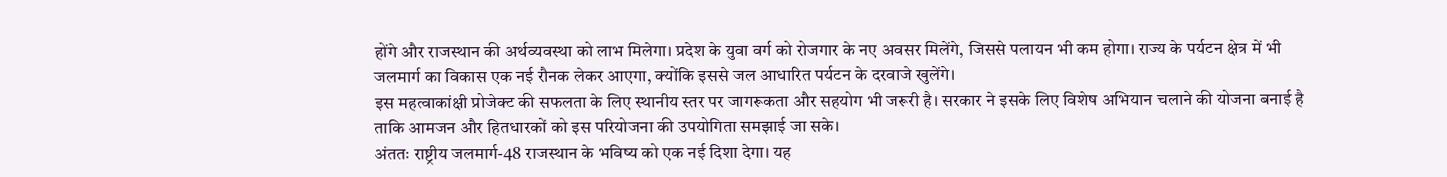होंगे और राजस्थान की अर्थव्यवस्था को लाभ मिलेगा। प्रदेश के युवा वर्ग को रोजगार के नए अवसर मिलेंगे, जिससे पलायन भी कम होगा। राज्य के पर्यटन क्षेत्र में भी जलमार्ग का विकास एक नई रौनक लेकर आएगा, क्योंकि इससे जल आधारित पर्यटन के दरवाजे खुलेंगे।
इस महत्वाकांक्षी प्रोजेक्ट की सफलता के लिए स्थानीय स्तर पर जागरूकता और सहयोग भी जरूरी है। सरकार ने इसके लिए विशेष अभियान चलाने की योजना बनाई है ताकि आमजन और हितधारकों को इस परियोजना की उपयोगिता समझाई जा सके।
अंततः राष्ट्रीय जलमार्ग-48 राजस्थान के भविष्य को एक नई दिशा देगा। यह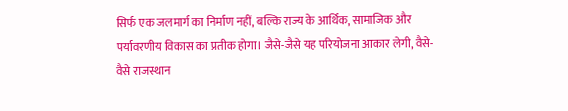सिर्फ एक जलमार्ग का निर्माण नहीं, बल्कि राज्य के आर्थिक, सामाजिक और पर्यावरणीय विकास का प्रतीक होगा। जैसे-जैसे यह परियोजना आकार लेगी, वैसे-वैसे राजस्थान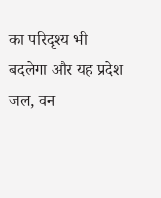का परिदृश्य भी बदलेगा और यह प्रदेश जल, वन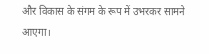और विकास के संगम के रूप में उभरकर सामने आएगा।